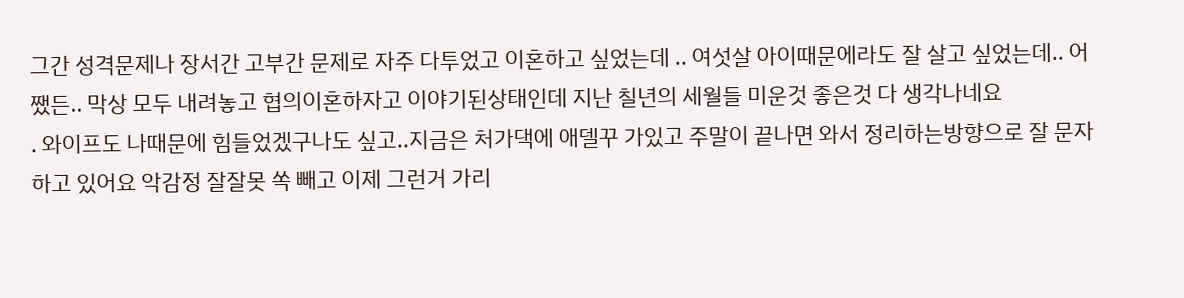그간 성격문제나 장서간 고부간 문제로 자주 다투었고 이혼하고 싶었는데 .. 여섯살 아이때문에라도 잘 살고 싶었는데.. 어쨌든.. 막상 모두 내려놓고 협의이혼하자고 이야기된상태인데 지난 칠년의 세월들 미운것 좋은것 다 생각나네요
. 와이프도 나때문에 힘들었겠구나도 싶고..지금은 처가댁에 애델꾸 가있고 주말이 끝나면 와서 정리하는방향으로 잘 문자하고 있어요 악감정 잘잘못 쏙 빼고 이제 그런거 가리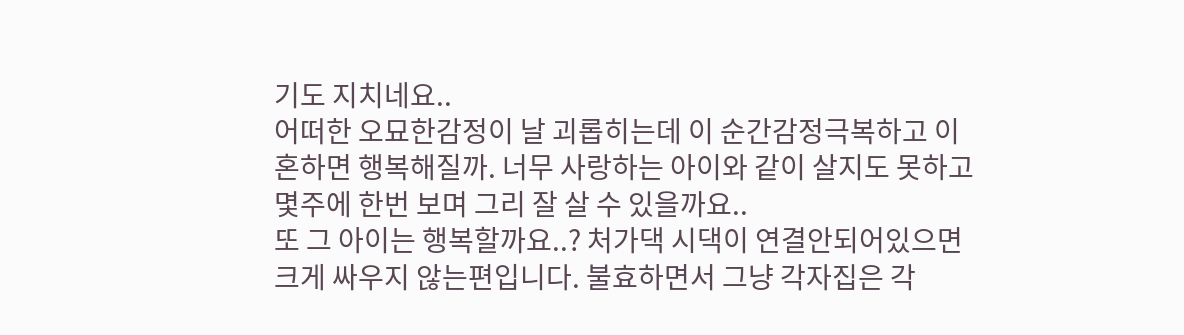기도 지치네요..
어떠한 오묘한감정이 날 괴롭히는데 이 순간감정극복하고 이혼하면 행복해질까. 너무 사랑하는 아이와 같이 살지도 못하고 몇주에 한번 보며 그리 잘 살 수 있을까요..
또 그 아이는 행복할까요..? 처가댁 시댁이 연결안되어있으면 크게 싸우지 않는편입니다. 불효하면서 그냥 각자집은 각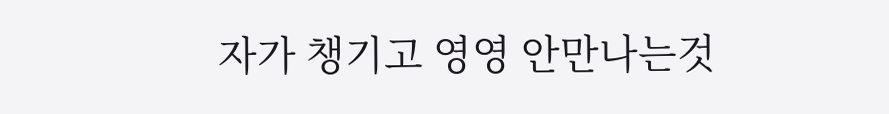자가 챙기고 영영 안만나는것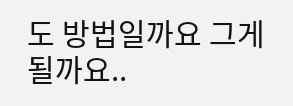도 방법일까요 그게 될까요..